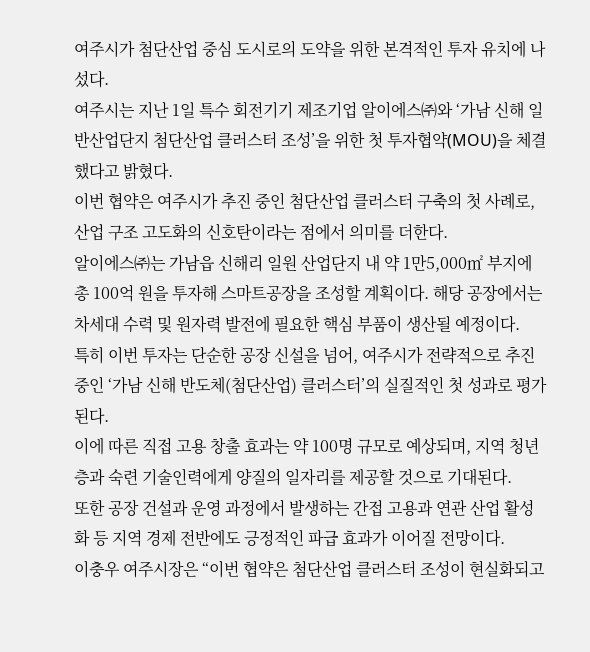여주시가 첨단산업 중심 도시로의 도약을 위한 본격적인 투자 유치에 나섰다.
여주시는 지난 1일 특수 회전기기 제조기업 알이에스㈜와 ‘가남 신해 일반산업단지 첨단산업 클러스터 조성’을 위한 첫 투자협약(MOU)을 체결했다고 밝혔다.
이번 협약은 여주시가 추진 중인 첨단산업 클러스터 구축의 첫 사례로, 산업 구조 고도화의 신호탄이라는 점에서 의미를 더한다.
알이에스㈜는 가남읍 신해리 일원 산업단지 내 약 1만5,000㎡ 부지에 총 100억 원을 투자해 스마트공장을 조성할 계획이다. 해당 공장에서는 차세대 수력 및 원자력 발전에 필요한 핵심 부품이 생산될 예정이다.
특히 이번 투자는 단순한 공장 신설을 넘어, 여주시가 전략적으로 추진 중인 ‘가남 신해 반도체(첨단산업) 클러스터’의 실질적인 첫 성과로 평가된다.
이에 따른 직접 고용 창출 효과는 약 100명 규모로 예상되며, 지역 청년층과 숙련 기술인력에게 양질의 일자리를 제공할 것으로 기대된다.
또한 공장 건설과 운영 과정에서 발생하는 간접 고용과 연관 산업 활성화 등 지역 경제 전반에도 긍정적인 파급 효과가 이어질 전망이다.
이충우 여주시장은 “이번 협약은 첨단산업 클러스터 조성이 현실화되고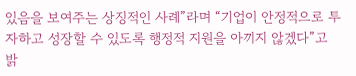있음을 보여주는 상징적인 사례”라며 “기업이 안정적으로 투자하고 성장할 수 있도록 행정적 지원을 아끼지 않겠다”고 밝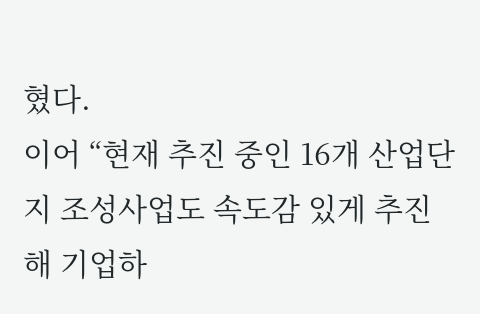혔다.
이어 “현재 추진 중인 16개 산업단지 조성사업도 속도감 있게 추진해 기업하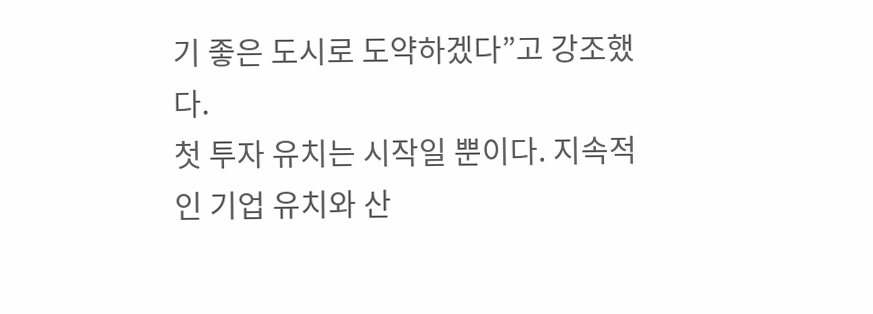기 좋은 도시로 도약하겠다”고 강조했다.
첫 투자 유치는 시작일 뿐이다. 지속적인 기업 유치와 산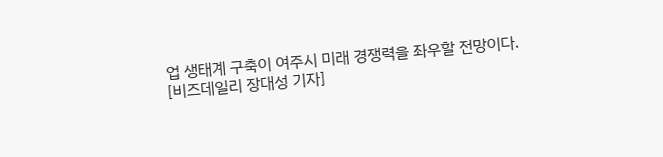업 생태계 구축이 여주시 미래 경쟁력을 좌우할 전망이다.
[비즈데일리 장대성 기자]